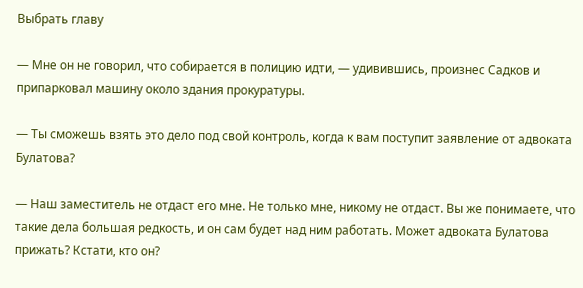Выбрать главу

— Мне он не говорил, что собирается в полицию идти, — удивившись, произнес Садков и припарковал машину около здания прокуратуры.

— Ты сможешь взять это дело под свой контроль, когда к вам поступит заявление от адвоката Булатова?

— Наш заместитель не отдаст его мне. Не только мне, никому не отдаст. Вы же понимаете, что такие дела большая редкость, и он сам будет над ним работать. Может адвоката Булатова прижать? Кстати, кто он?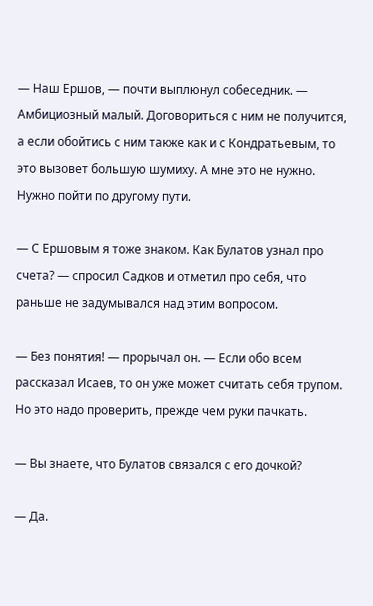— Наш Ершов, — почти выплюнул собеседник. — Амбициозный малый. Договориться с ним не получится, а если обойтись с ним также как и с Кондратьевым, то это вызовет большую шумиху. А мне это не нужно. Нужно пойти по другому пути.

— С Ершовым я тоже знаком. Как Булатов узнал про счета? — спросил Садков и отметил про себя, что раньше не задумывался над этим вопросом.

— Без понятия! — прорычал он. — Если обо всем рассказал Исаев, то он уже может считать себя трупом. Но это надо проверить, прежде чем руки пачкать.

— Вы знаете, что Булатов связался с его дочкой?

— Да.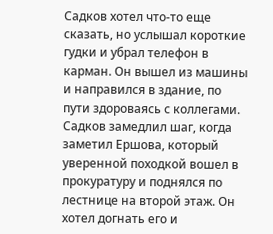Садков хотел что-то еще сказать, но услышал короткие гудки и убрал телефон в карман. Он вышел из машины и направился в здание, по пути здороваясь с коллегами. Садков замедлил шаг, когда заметил Ершова, который уверенной походкой вошел в прокуратуру и поднялся по лестнице на второй этаж. Он хотел догнать его и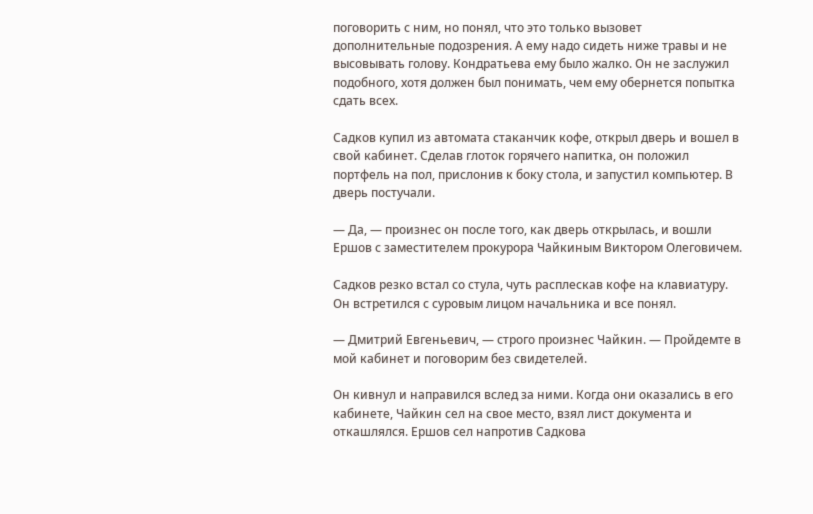поговорить с ним, но понял, что это только вызовет дополнительные подозрения. А ему надо сидеть ниже травы и не высовывать голову. Кондратьева ему было жалко. Он не заслужил подобного, хотя должен был понимать, чем ему обернется попытка сдать всех.

Садков купил из автомата стаканчик кофе, открыл дверь и вошел в свой кабинет. Сделав глоток горячего напитка, он положил портфель на пол, прислонив к боку стола, и запустил компьютер. В дверь постучали.

— Да, — произнес он после того, как дверь открылась, и вошли Ершов с заместителем прокурора Чайкиным Виктором Олеговичем.

Садков резко встал со стула, чуть расплескав кофе на клавиатуру. Он встретился с суровым лицом начальника и все понял.

— Дмитрий Евгеньевич, — строго произнес Чайкин. — Пройдемте в мой кабинет и поговорим без свидетелей.

Он кивнул и направился вслед за ними. Когда они оказались в его кабинете, Чайкин сел на свое место, взял лист документа и откашлялся. Ершов сел напротив Садкова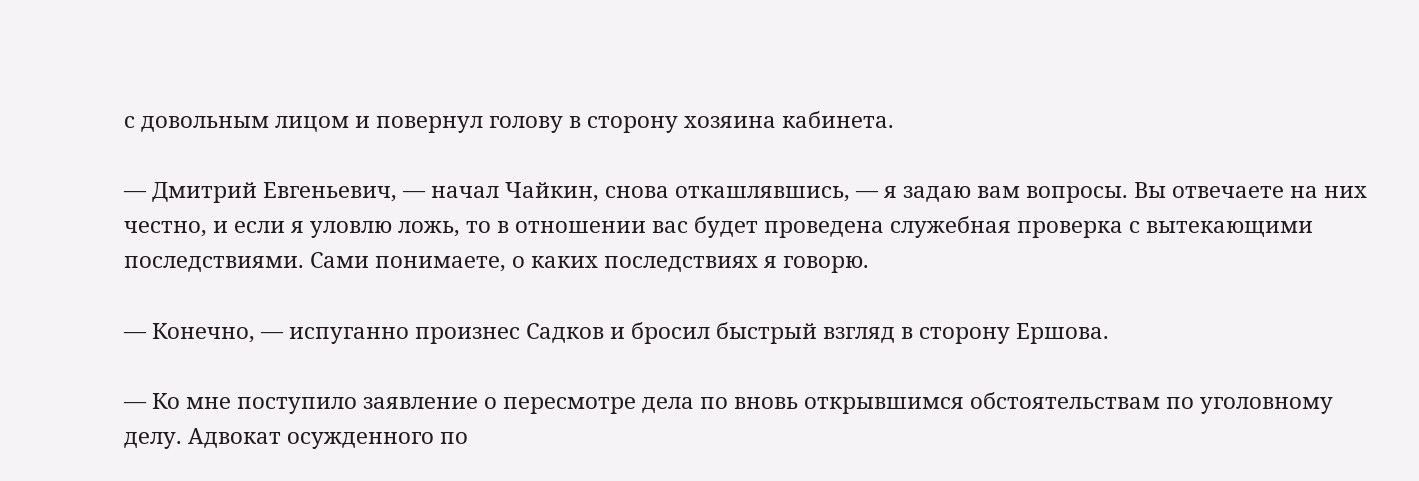с довольным лицом и повернул голову в сторону хозяина кабинета.

— Дмитрий Евгеньевич, — начал Чайкин, снова откашлявшись, — я задаю вам вопросы. Вы отвечаете на них честно, и если я уловлю ложь, то в отношении вас будет проведена служебная проверка с вытекающими последствиями. Сами понимаете, о каких последствиях я говорю.

— Конечно, — испуганно произнес Садков и бросил быстрый взгляд в сторону Ершова.

— Ко мне поступило заявление о пересмотре дела по вновь открывшимся обстоятельствам по уголовному делу. Адвокат осужденного по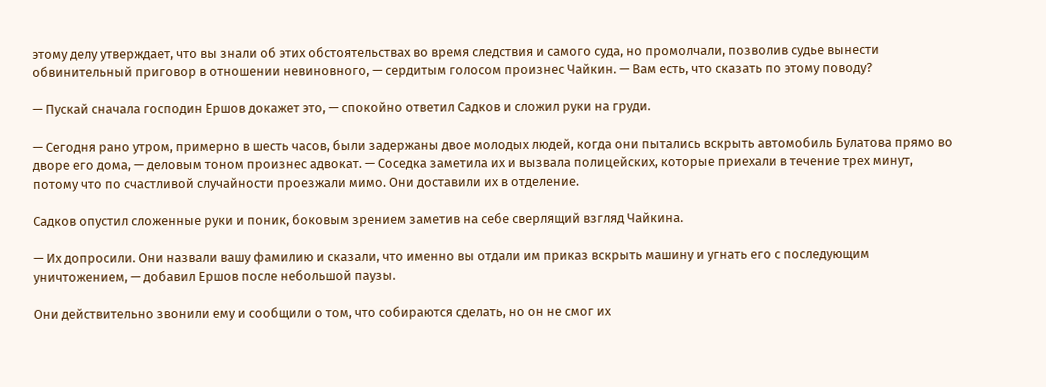этому делу утверждает, что вы знали об этих обстоятельствах во время следствия и самого суда, но промолчали, позволив судье вынести обвинительный приговор в отношении невиновного, — сердитым голосом произнес Чайкин. — Вам есть, что сказать по этому поводу?

— Пускай сначала господин Ершов докажет это, — спокойно ответил Садков и сложил руки на груди.

— Сегодня рано утром, примерно в шесть часов, были задержаны двое молодых людей, когда они пытались вскрыть автомобиль Булатова прямо во дворе его дома, — деловым тоном произнес адвокат. — Соседка заметила их и вызвала полицейских, которые приехали в течение трех минут, потому что по счастливой случайности проезжали мимо. Они доставили их в отделение.

Садков опустил сложенные руки и поник, боковым зрением заметив на себе сверлящий взгляд Чайкина.

— Их допросили. Они назвали вашу фамилию и сказали, что именно вы отдали им приказ вскрыть машину и угнать его с последующим уничтожением, — добавил Ершов после небольшой паузы.

Они действительно звонили ему и сообщили о том, что собираются сделать, но он не смог их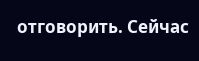отговорить. Сейчас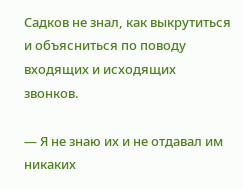Садков не знал, как выкрутиться и объясниться по поводу входящих и исходящих звонков.

— Я не знаю их и не отдавал им никаких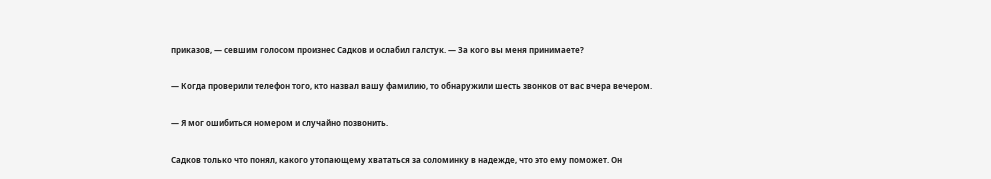приказов, — севшим голосом произнес Садков и ослабил галстук. — За кого вы меня принимаете?

— Когда проверили телефон того, кто назвал вашу фамилию, то обнаружили шесть звонков от вас вчера вечером.

— Я мог ошибиться номером и случайно позвонить.

Садков только что понял, какого утопающему хвататься за соломинку в надежде, что это ему поможет. Он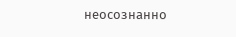неосознанно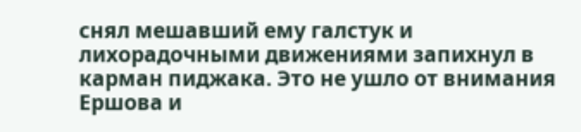снял мешавший ему галстук и лихорадочными движениями запихнул в карман пиджака. Это не ушло от внимания Ершова и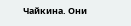Чайкина. Они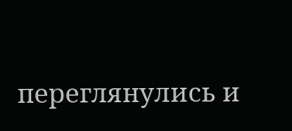переглянулись и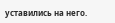уставились на него.